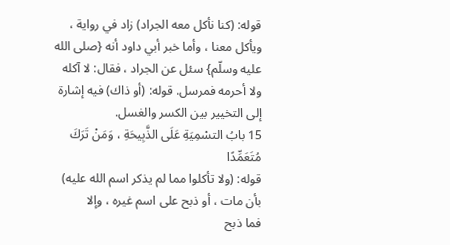قوله: (كنا نأكل معه الجراد) زاد في رواية ، ويأكل معنا ، وأما خبر أبي داود أنه {صلى الله عليه وسلّم} سئل عن الجراد ، فقال: لا آكله ولا أحرمه فمرسل. قوله: (أو ذاك) فيه إشارة إلى التخيير بين الكسر والغسل.
15 بابُ التسْمِيَةِ عَلَى الذَّبِيحَةِ ، وَمَنْ تَرَكَ مُتَعَمِّدًا
قوله: (ولا تأكلوا مما لم يذكر اسم الله عليه) بأن مات ، أو ذبح على اسم غيره ، وإلا
فما ذبح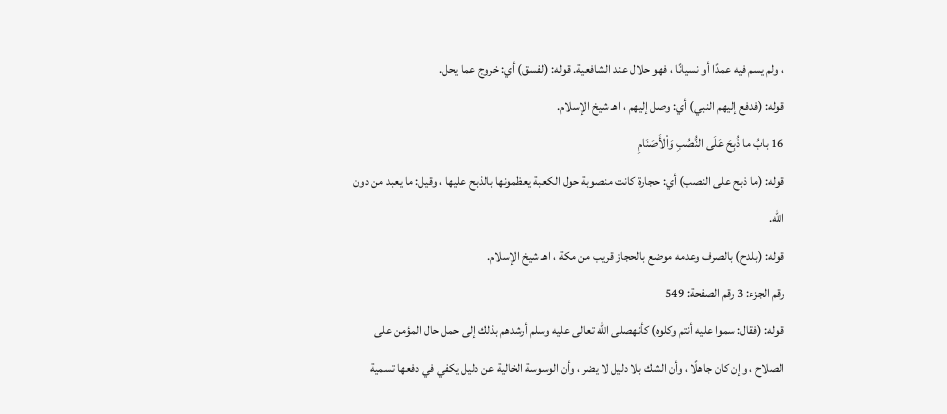، ولم يسم فيه عمدًا أو نسيانًا ، فهو حلال عند الشافعية. قوله: (لفسق) أي: خروج عما يحل.
قوله: (فدفع إليهم النبي) أي: وصل إليهم ، اهـ شيخ الإسلام.
16 بابُ ما ذُبِحَ عَلَى النُّصُبِ وَاْلأَصَنَامِ
قوله: (ما ذبح على النصب) أي: حجارة كانت منصوبة حول الكعبة يعظمونها بالذبح عليها ، وقيل: ما يعبد من دون الله.
قوله: (بلدح) بالصرف وعدمه موضع بالحجاز قريب من مكة ، اهـ شيخ الإسلام.
رقم الجزء: 3 رقم الصفحة: 549
قوله: (فقال: سموا عليه أنتم وكلوه) كأنهصلى الله تعالى عليه وسلم أرشدهم بذلك إلى حمل حال المؤمن على الصلاح ، وإن كان جاهلًا ، وأن الشك بلا دليل لا يضر ، وأن الوسوسة الخالية عن دليل يكفي في دفعها تسمية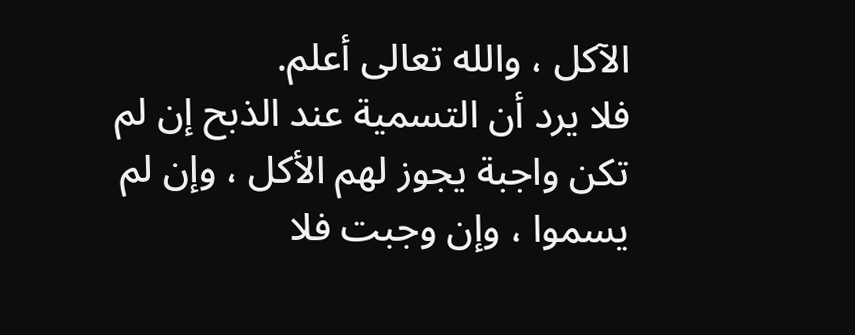الآكل ، والله تعالى أعلم.
فلا يرد أن التسمية عند الذبح إن لم تكن واجبة يجوز لهم الأكل ، وإن لم يسموا ، وإن وجبت فلا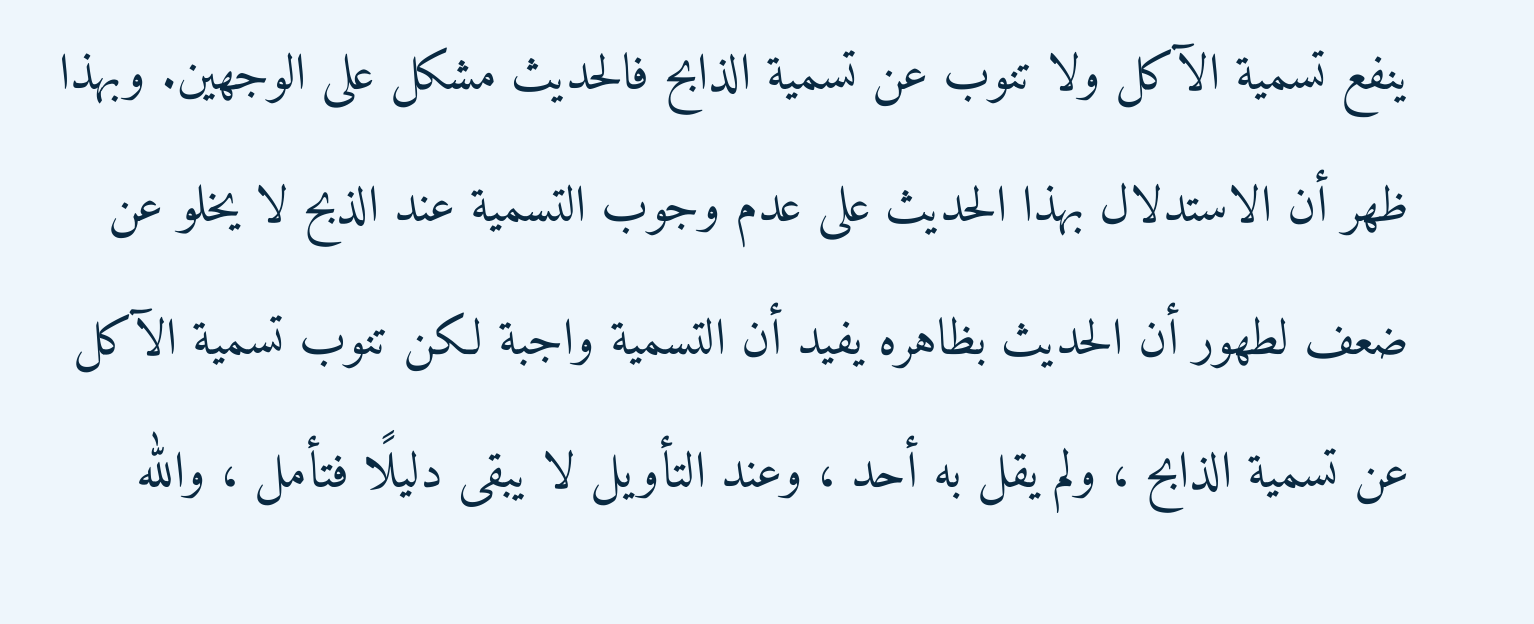ينفع تسمية الآكل ولا تنوب عن تسمية الذابح فالحديث مشكل على الوجهين. وبهذا ظهر أن الاستدلال بهذا الحديث على عدم وجوب التسمية عند الذبح لا يخلو عن ضعف لطهور أن الحديث بظاهره يفيد أن التسمية واجبة لكن تنوب تسمية الآكل عن تسمية الذابح ، ولم يقل به أحد ، وعند التأويل لا يبقى دليلًا فتأمل ، والله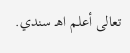تعالى أعلم اهـ سندي.